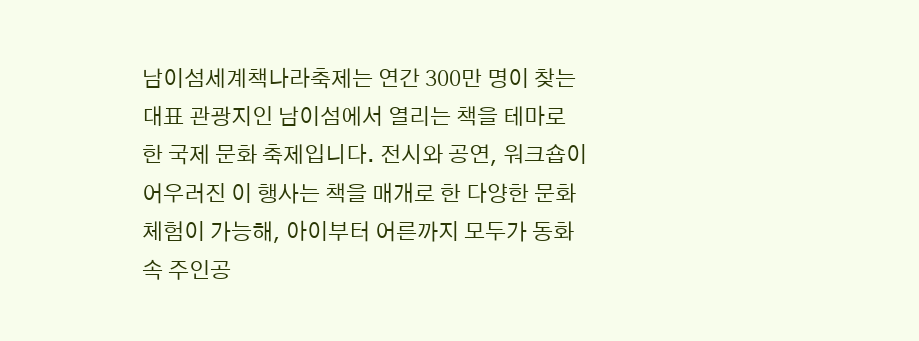남이섬세계책나라축제는 연간 300만 명이 찾는 대표 관광지인 남이섬에서 열리는 책을 테마로 한 국제 문화 축제입니다. 전시와 공연, 워크숍이 어우러진 이 행사는 책을 매개로 한 다양한 문화 체험이 가능해, 아이부터 어른까지 모두가 동화 속 주인공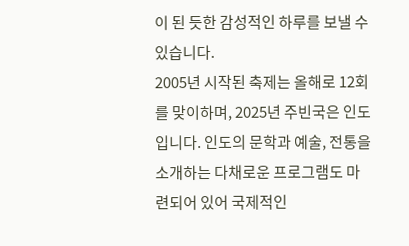이 된 듯한 감성적인 하루를 보낼 수 있습니다.
2005년 시작된 축제는 올해로 12회를 맞이하며, 2025년 주빈국은 인도입니다. 인도의 문학과 예술, 전통을 소개하는 다채로운 프로그램도 마련되어 있어 국제적인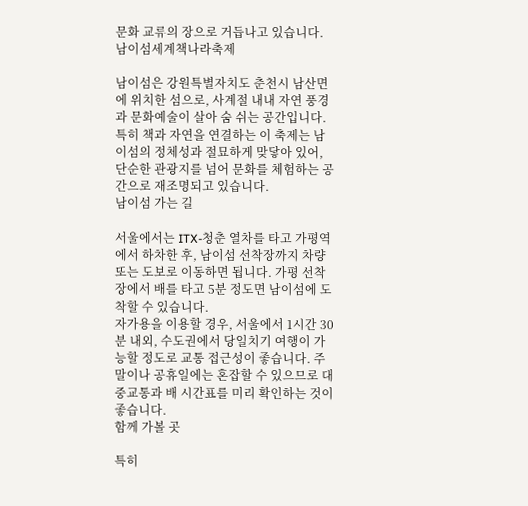문화 교류의 장으로 거듭나고 있습니다.
남이섬세계책나라축제

남이섬은 강원특별자치도 춘천시 남산면에 위치한 섬으로, 사계절 내내 자연 풍경과 문화예술이 살아 숨 쉬는 공간입니다. 특히 책과 자연을 연결하는 이 축제는 남이섬의 정체성과 절묘하게 맞닿아 있어, 단순한 관광지를 넘어 문화를 체험하는 공간으로 재조명되고 있습니다.
남이섬 가는 길

서울에서는 ITX-청춘 열차를 타고 가평역에서 하차한 후, 남이섬 선착장까지 차량 또는 도보로 이동하면 됩니다. 가평 선착장에서 배를 타고 5분 정도면 남이섬에 도착할 수 있습니다.
자가용을 이용할 경우, 서울에서 1시간 30분 내외, 수도권에서 당일치기 여행이 가능할 정도로 교통 접근성이 좋습니다. 주말이나 공휴일에는 혼잡할 수 있으므로 대중교통과 배 시간표를 미리 확인하는 것이 좋습니다.
함께 가볼 곳

특히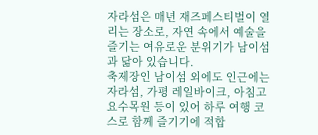자라섬은 매년 재즈페스티벌이 열리는 장소로, 자연 속에서 예술을 즐기는 여유로운 분위기가 남이섬과 닮아 있습니다.
축제장인 남이섬 외에도 인근에는 자라섬, 가평 레일바이크, 아침고요수목원 등이 있어 하루 여행 코스로 함께 즐기기에 적합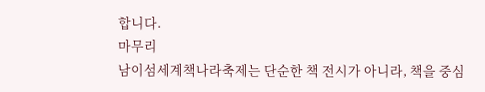합니다.
마무리
남이섬세계책나라축제는 단순한 책 전시가 아니라, 책을 중심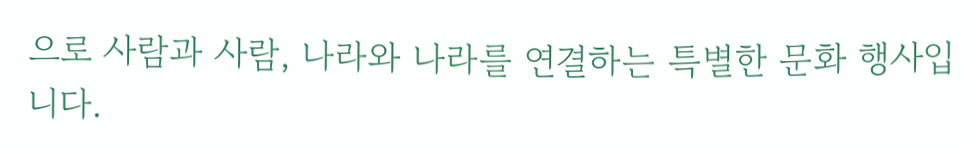으로 사람과 사람, 나라와 나라를 연결하는 특별한 문화 행사입니다.